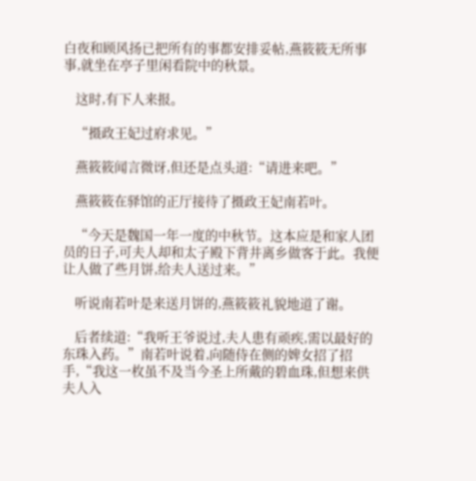白夜和顾风扬已把所有的事都安排妥帖,燕筱筱无所事事,就坐在亭子里闲看院中的秋景。

    这时,有下人来报。

    “摄政王妃过府求见。”

    燕筱筱闻言微讶,但还是点头道:“请进来吧。”

    燕筱筱在驿馆的正厅接待了摄政王妃南若叶。

    “今天是魏国一年一度的中秋节。这本应是和家人团员的日子,可夫人却和太子殿下背井离乡做客于此。我便让人做了些月饼,给夫人送过来。”

    听说南若叶是来送月饼的,燕筱筱礼貌地道了谢。

    后者续道:“我听王爷说过,夫人患有顽疾,需以最好的东珠入药。”南若叶说着,向随侍在侧的婢女招了招手,“我这一枚虽不及当今圣上所戴的碧血珠,但想来供夫人入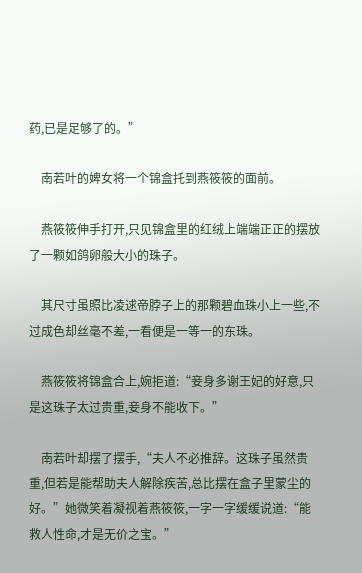药,已是足够了的。”

    南若叶的婢女将一个锦盒托到燕筱筱的面前。

    燕筱筱伸手打开,只见锦盒里的红绒上端端正正的摆放了一颗如鸽卵般大小的珠子。

    其尺寸虽照比凌逑帝脖子上的那颗碧血珠小上一些,不过成色却丝毫不差,一看便是一等一的东珠。

    燕筱筱将锦盒合上,婉拒道:“妾身多谢王妃的好意,只是这珠子太过贵重,妾身不能收下。”

    南若叶却摆了摆手,“夫人不必推辞。这珠子虽然贵重,但若是能帮助夫人解除疾苦,总比摆在盒子里蒙尘的好。”她微笑着凝视着燕筱筱,一字一字缓缓说道:“能救人性命,才是无价之宝。”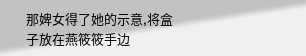那婢女得了她的示意,将盒子放在燕筱筱手边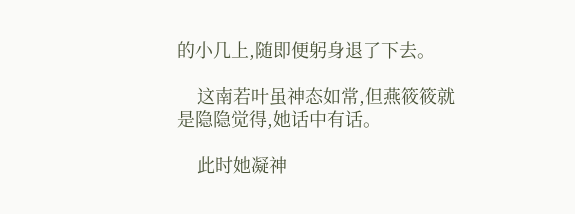的小几上,随即便躬身退了下去。

    这南若叶虽神态如常,但燕筱筱就是隐隐觉得,她话中有话。

    此时她凝神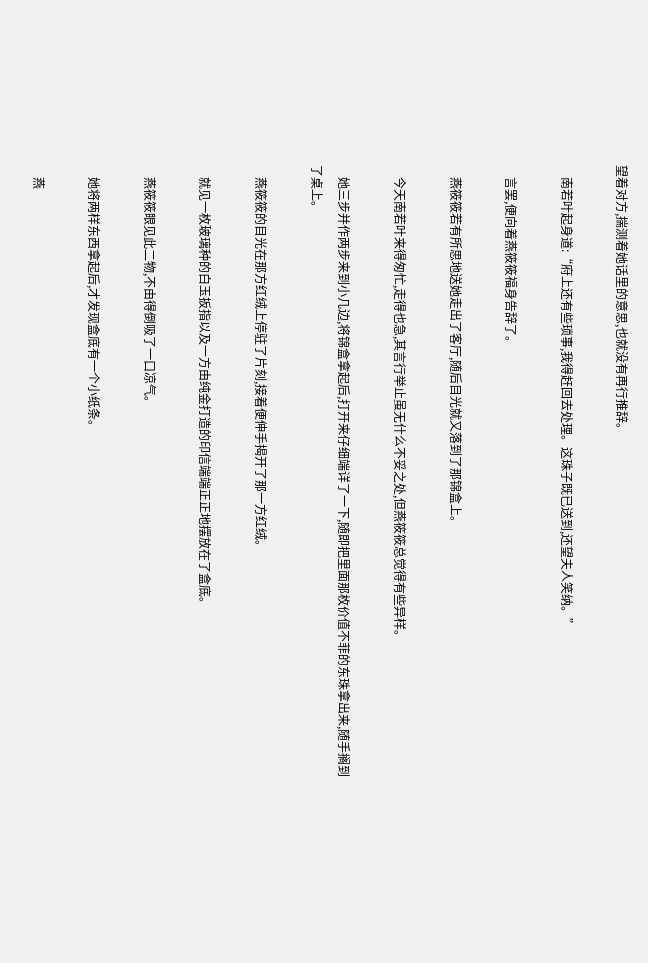望着对方,揣测着她话里的意思,也就没有再行推辞。

    南若叶起身道:“府上还有些琐事,我得赶回去处理。这珠子既已送到,还望夫人笑纳。”

    言罢,便向着燕筱筱福身告辞了。

    燕筱筱若有所思地送她走出了客厅,随后目光就又落到了那锦盒上。

    今天南若叶来得匆忙,走得也急,其言行举止虽无什么不妥之处,但燕筱筱总觉得有些异样。

    她三步并作两步来到小几边,将锦盒拿起后,打开来仔细端详了一下,随即把里面那枚价值不菲的东珠拿出来,随手搁到了桌上。

    燕筱筱的目光在那方红绒上停驻了片刻,接着便伸手揭开了那一方红绒。

    就见一枚玻璃种的白玉扳指以及一方由纯金打造的印信端端正正地摆放在了盒底。

    燕筱筱眼见此二物,不由得倒吸了一口凉气。

    她将两样东西拿起后,才发现盒底有一个小纸条。

    燕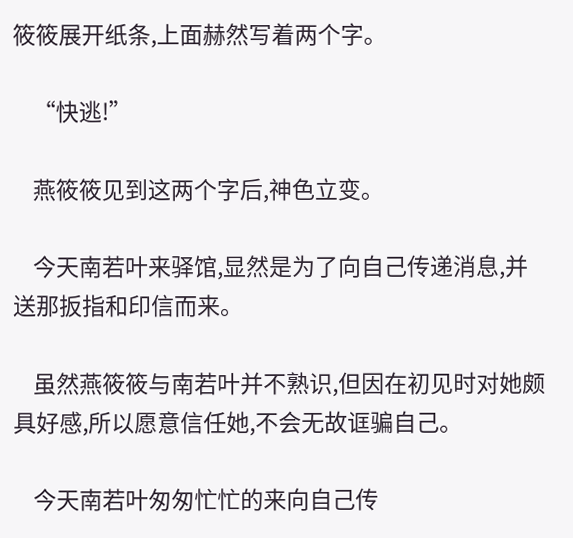筱筱展开纸条,上面赫然写着两个字。

    “快逃!”

    燕筱筱见到这两个字后,神色立变。

    今天南若叶来驿馆,显然是为了向自己传递消息,并送那扳指和印信而来。

    虽然燕筱筱与南若叶并不熟识,但因在初见时对她颇具好感,所以愿意信任她,不会无故诓骗自己。

    今天南若叶匆匆忙忙的来向自己传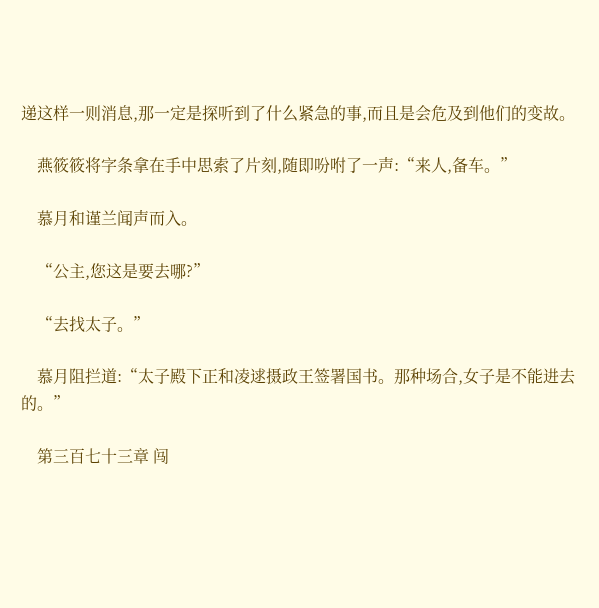递这样一则消息,那一定是探听到了什么紧急的事,而且是会危及到他们的变故。

    燕筱筱将字条拿在手中思索了片刻,随即吩咐了一声:“来人,备车。”

    慕月和谨兰闻声而入。

    “公主,您这是要去哪?”

    “去找太子。”

    慕月阻拦道:“太子殿下正和凌逑摄政王签署国书。那种场合,女子是不能进去的。”

    第三百七十三章 闯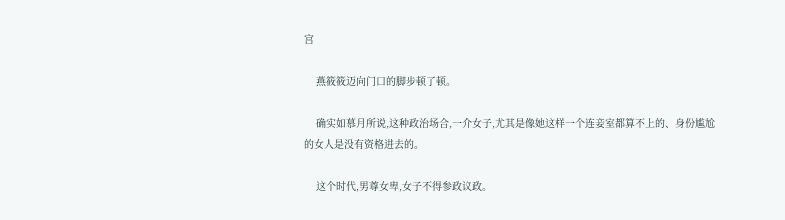宫

    燕筱筱迈向门口的脚步顿了顿。

    确实如慕月所说,这种政治场合,一介女子,尤其是像她这样一个连妾室都算不上的、身份尴尬的女人是没有资格进去的。

    这个时代,男尊女卑,女子不得参政议政。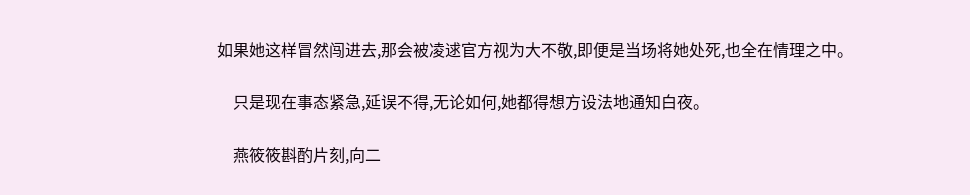如果她这样冒然闯进去,那会被凌逑官方视为大不敬,即便是当场将她处死,也全在情理之中。

    只是现在事态紧急,延误不得,无论如何,她都得想方设法地通知白夜。

    燕筱筱斟酌片刻,向二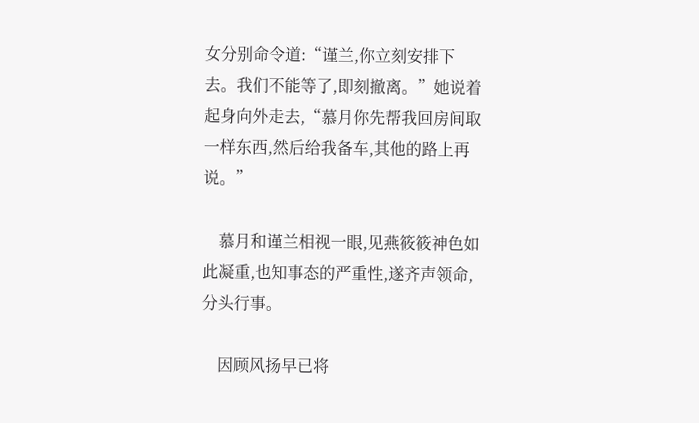女分别命令道:“谨兰,你立刻安排下去。我们不能等了,即刻撤离。”她说着起身向外走去,“慕月你先帮我回房间取一样东西,然后给我备车,其他的路上再说。”

    慕月和谨兰相视一眼,见燕筱筱神色如此凝重,也知事态的严重性,遂齐声领命,分头行事。

    因顾风扬早已将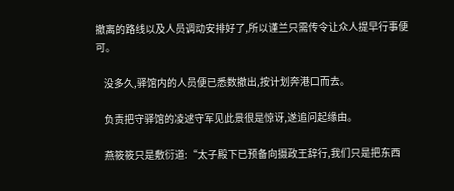撤离的路线以及人员调动安排好了,所以谨兰只需传令让众人提早行事便可。

    没多久,驿馆内的人员便已悉数撤出,按计划奔港口而去。

    负责把守驿馆的凌逑守军见此景很是惊讶,遂追问起缘由。

    燕筱筱只是敷衍道:“太子殿下已预备向摄政王辞行,我们只是把东西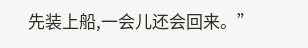先装上船,一会儿还会回来。”